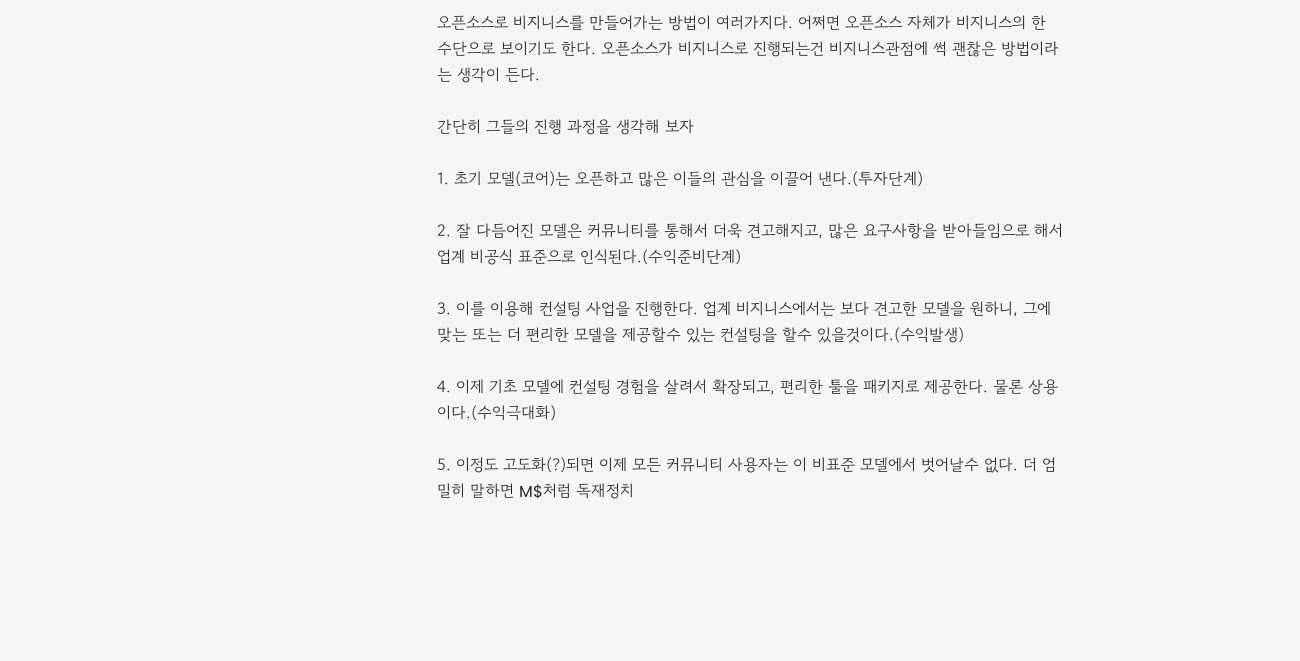오픈소스로 비지니스를 만들어가는 방법이 여러가지다. 어쩌면 오픈소스 자체가 비지니스의 한 수단으로 보이기도 한다. 오픈소스가 비지니스로 진행되는건 비지니스관점에 썩 괜찮은 방법이라는 생각이 든다.

간단히 그들의 진행 과정을 생각해 보자

1. 초기 모델(코어)는 오픈하고 많은 이들의 관심을 이끌어 낸다.(투자단계)

2. 잘 다듬어진 모델은 커뮤니티를 통해서 더욱 견고해지고, 많은 요구사항을 받아들임으로 해서 업계 비공식 표준으로 인식된다.(수익준비단계)

3. 이를 이용해 컨설팅 사업을 진행한다. 업계 비지니스에서는 보다 견고한 모델을 원하니, 그에 맞는 또는 더 편리한 모델을 제공할수 있는 컨설팅을 할수 있을것이다.(수익발생)

4. 이제 기초 모델에 컨설팅 경험을 살려서 확장되고, 편리한 툴을 패키지로 제공한다. 물론 상용이다.(수익극대화)

5. 이정도 고도화(?)되면 이제 모든 커뮤니티 사용자는 이 비표준 모델에서 벗어날수 없다. 더 엄밀히 말하면 M$처럼 독재정치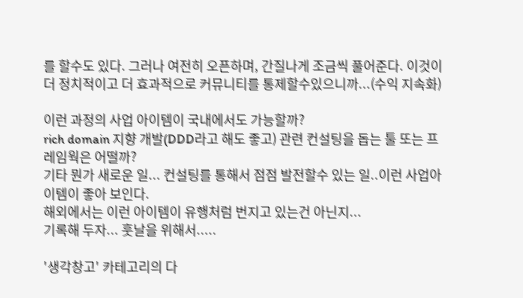를 할수도 있다. 그러나 여전히 오픈하며, 간질나게 조금씩 풀어준다. 이것이 더 정치적이고 더 효과적으로 커뮤니티를 통제할수있으니까...(수익 지속화)

이런 과정의 사업 아이템이 국내에서도 가능할까?
rich domain 지향 개발(DDD라고 해도 좋고) 관련 컨설팅을 돕는 툴 또는 프레임웍은 어떨까?
기타 뭔가 새로운 일... 컨설팅를 통해서 점점 발전할수 있는 일..이런 사업아이템이 좋아 보인다.
해외에서는 이런 아이템이 유행처럼 번지고 있는건 아닌지...
기록해 두자... 훗날을 위해서.....

'생각창고' 카테고리의 다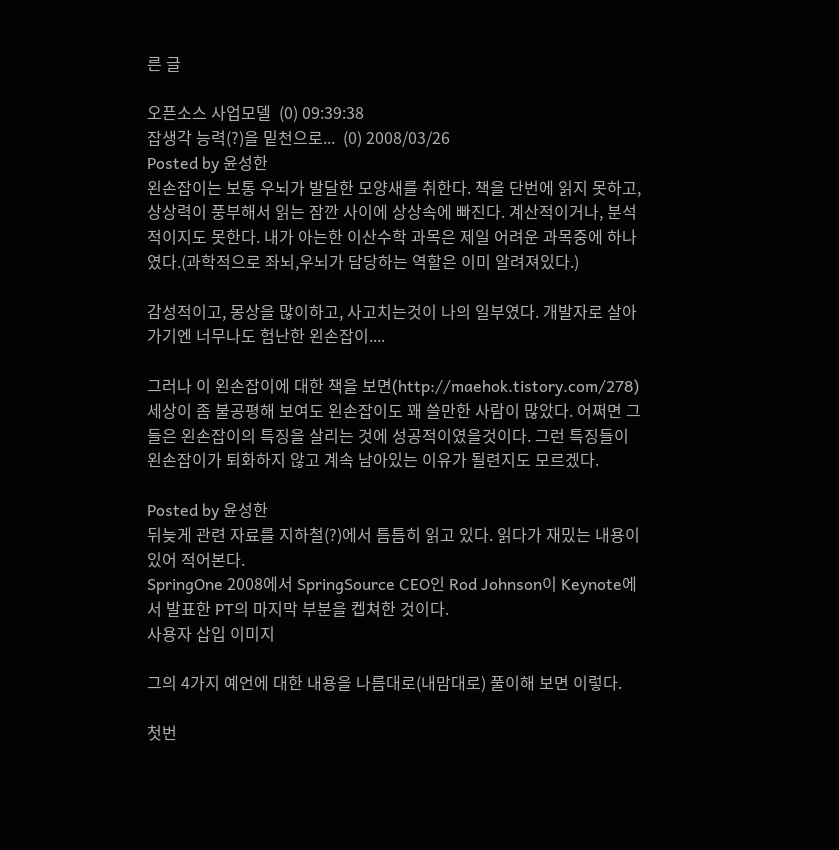른 글

오픈소스 사업모델  (0) 09:39:38
잡생각 능력(?)을 밑천으로...  (0) 2008/03/26
Posted by 윤성한
왼손잡이는 보통 우뇌가 발달한 모양새를 취한다. 책을 단번에 읽지 못하고, 상상력이 풍부해서 읽는 잠깐 사이에 상상속에 빠진다. 계산적이거나, 분석적이지도 못한다. 내가 아는한 이산수학 과목은 제일 어려운 과목중에 하나였다.(과학적으로 좌뇌,우뇌가 담당하는 역할은 이미 알려져있다.)

감성적이고, 몽상을 많이하고, 사고치는것이 나의 일부였다. 개발자로 살아가기엔 너무나도 험난한 왼손잡이....

그러나 이 왼손잡이에 대한 책을 보면(http://maehok.tistory.com/278) 세상이 좀 불공평해 보여도 왼손잡이도 꽤 쓸만한 사람이 많았다. 어쩌면 그들은 왼손잡이의 특징을 살리는 것에 성공적이였을것이다. 그런 특징들이 왼손잡이가 퇴화하지 않고 계속 남아있는 이유가 될련지도 모르겠다.

Posted by 윤성한
뒤늦게 관련 자료를 지하철(?)에서 틈틈히 읽고 있다. 읽다가 재밌는 내용이 있어 적어본다.
SpringOne 2008에서 SpringSource CEO인 Rod Johnson이 Keynote에서 발표한 PT의 마지막 부분을 켑쳐한 것이다.
사용자 삽입 이미지

그의 4가지 예언에 대한 내용을 나름대로(내맘대로) 풀이해 보면 이렇다.

첫번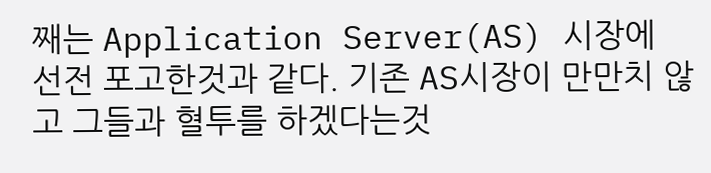째는 Application Server(AS) 시장에 선전 포고한것과 같다. 기존 AS시장이 만만치 않고 그들과 혈투를 하겠다는것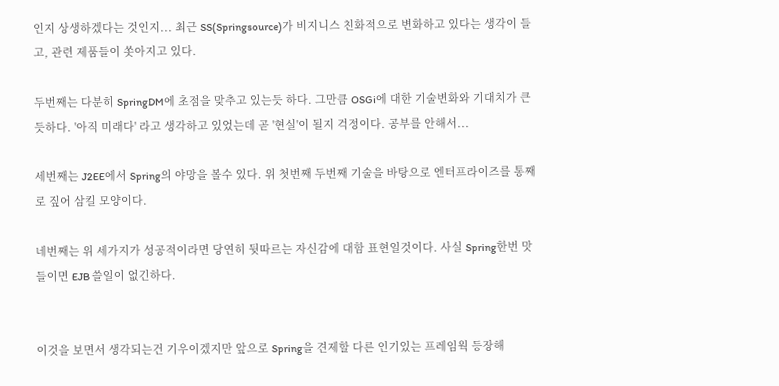인지 상생하겠다는 것인지... 최근 SS(Springsource)가 비지니스 친화적으로 변화하고 있다는 생각이 들고, 관련 제품들이 쏫아지고 있다.

두번째는 다분히 SpringDM에 초점을 맞추고 있는듯 하다. 그만큼 OSGi에 대한 기술변화와 기대치가 큰듯하다. '아직 미래다' 라고 생각하고 있었는데 곧 '현실'이 될지 걱정이다. 공부를 안해서...

세번째는 J2EE에서 Spring의 야망을 볼수 있다. 위 첫번째 두번째 기술을 바탕으로 엔터프라이즈를 통째로 짚어 삼킬 모양이다.

네번째는 위 세가지가 성공적이라면 당연히 뒷따르는 자신감에 대함 표현일것이다. 사실 Spring한번 맛들이면 EJB 쓸일이 없긴하다.


이것을 보면서 생각되는건 기우이겠지만 앞으로 Spring을 견제할 다른 인기있는 프레임웍 등장해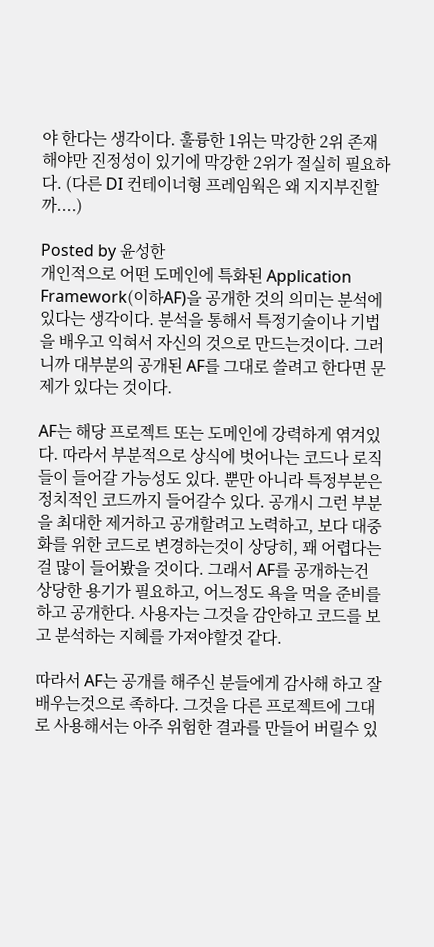야 한다는 생각이다. 훌륭한 1위는 막강한 2위 존재해야만 진정성이 있기에 막강한 2위가 절실히 필요하다. (다른 DI 컨테이너형 프레임웍은 왜 지지부진할까....)

Posted by 윤성한
개인적으로 어떤 도메인에 특화된 Application Framework(이하AF)을 공개한 것의 의미는 분석에 있다는 생각이다. 분석을 통해서 특정기술이나 기법을 배우고 익혀서 자신의 것으로 만드는것이다. 그러니까 대부분의 공개된 AF를 그대로 쓸려고 한다면 문제가 있다는 것이다.

AF는 해당 프로젝트 또는 도메인에 강력하게 엮겨있다. 따라서 부분적으로 상식에 벗어나는 코드나 로직들이 들어갈 가능성도 있다. 뿐만 아니라 특정부분은 정치적인 코드까지 들어갈수 있다. 공개시 그런 부분을 최대한 제거하고 공개할려고 노력하고, 보다 대중화를 위한 코드로 변경하는것이 상당히, 꽤 어렵다는걸 많이 들어봤을 것이다. 그래서 AF를 공개하는건 상당한 용기가 필요하고, 어느정도 욕을 먹을 준비를 하고 공개한다. 사용자는 그것을 감안하고 코드를 보고 분석하는 지혜를 가져야할것 같다.

따라서 AF는 공개를 해주신 분들에게 감사해 하고 잘 배우는것으로 족하다. 그것을 다른 프로젝트에 그대로 사용해서는 아주 위험한 결과를 만들어 버릴수 있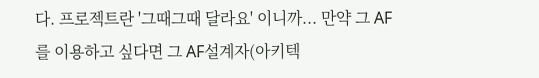다. 프로젝트란 '그때그때 달라요' 이니까... 만약 그 AF를 이용하고 싶다면 그 AF설계자(아키텍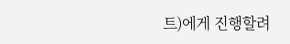트)에게 진행할려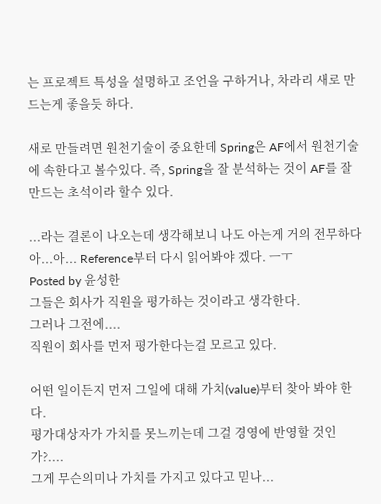는 프로젝트 특성을 설명하고 조언을 구하거나, 차라리 새로 만드는게 좋을듯 하다.

새로 만들려면 원천기술이 중요한데 Spring은 AF에서 원천기술에 속한다고 볼수있다. 즉, Spring을 잘 분석하는 것이 AF를 잘 만드는 초석이라 할수 있다.

...라는 결론이 나오는데 생각해보니 나도 아는게 거의 전무하다 아...아... Reference부터 다시 읽어봐야 겠다. ㅡㅜ
Posted by 윤성한
그들은 회사가 직원을 평가하는 것이라고 생각한다.
그러나 그전에....
직원이 회사를 먼저 평가한다는걸 모르고 있다.

어떤 일이든지 먼저 그일에 대해 가치(value)부터 찾아 봐야 한다.
평가대상자가 가치를 못느끼는데 그걸 경영에 반영할 것인가?....
그게 무슨의미나 가치를 가지고 있다고 믿나...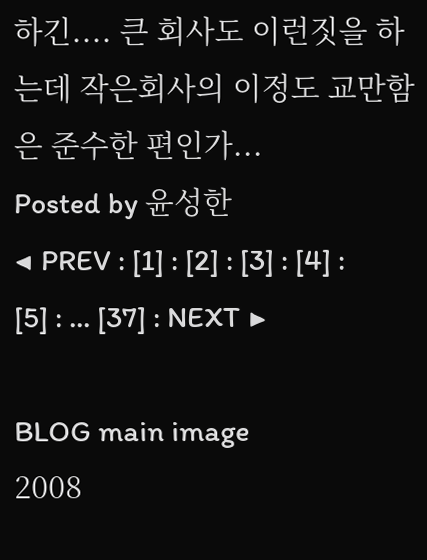하긴.... 큰 회사도 이런짓을 하는데 작은회사의 이정도 교만함은 준수한 편인가...
Posted by 윤성한
◀ PREV : [1] : [2] : [3] : [4] : [5] : ... [37] : NEXT ▶

BLOG main image
2008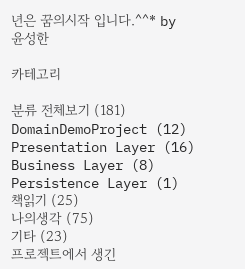년은 꿈의시작 입니다.^^* by 윤성한

카테고리

분류 전체보기 (181)
DomainDemoProject (12)
Presentation Layer (16)
Business Layer (8)
Persistence Layer (1)
책읽기 (25)
나의생각 (75)
기타 (23)
프로젝트에서 생긴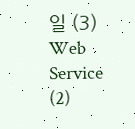일 (3)
Web Service (2)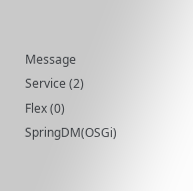Message Service (2)
Flex (0)
SpringDM(OSGi)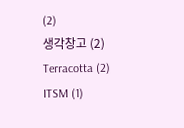(2)
생각창고 (2)
Terracotta (2)
ITSM (1)